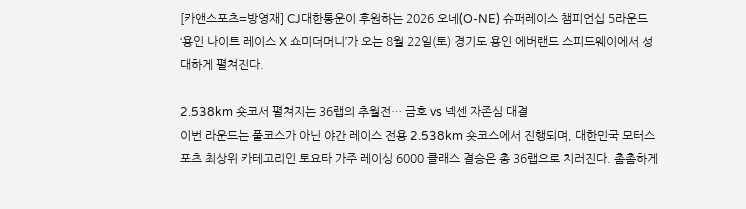[카앤스포츠=방영재] CJ대한통운이 후원하는 2026 오네(O-NE) 슈퍼레이스 챔피언십 5라운드 ‘용인 나이트 레이스 X 쇼미더머니’가 오는 8월 22일(토) 경기도 용인 에버랜드 스피드웨이에서 성대하게 펼쳐진다.

2.538km 숏코서 펼쳐지는 36랩의 추월전… 금호 vs 넥센 자존심 대결
이번 라운드는 풀코스가 아닌 야간 레이스 전용 2.538km 숏코스에서 진행되며, 대한민국 모터스포츠 최상위 카테고리인 토요타 가주 레이싱 6000 클래스 결승은 총 36랩으로 치러진다. 촘촘하게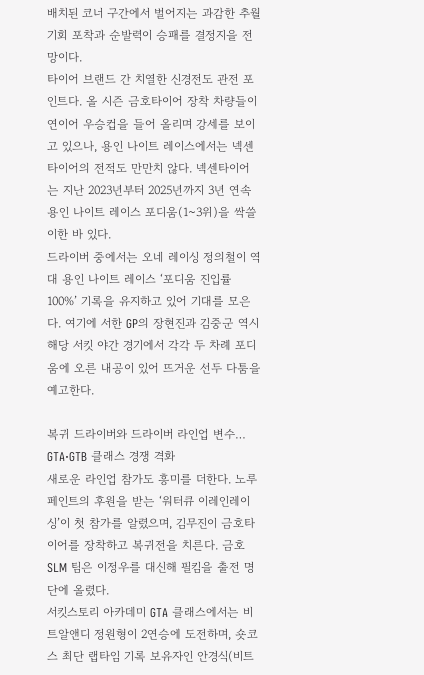배치된 코너 구간에서 벌어지는 과감한 추월 기회 포착과 순발력이 승패를 결정지을 전망이다.
타이어 브랜드 간 치열한 신경전도 관전 포인트다. 올 시즌 금호타이어 장착 차량들이 연이어 우승컵을 들어 올리며 강세를 보이고 있으나, 용인 나이트 레이스에서는 넥센타이어의 전적도 만만치 않다. 넥센타이어는 지난 2023년부터 2025년까지 3년 연속 용인 나이트 레이스 포디움(1~3위)을 싹쓸이한 바 있다.
드라이버 중에서는 오네 레이싱 정의철이 역대 용인 나이트 레이스 ‘포디움 진입률 100%’ 기록을 유지하고 있어 기대를 모은다. 여기에 서한 GP의 장현진과 김중군 역시 해당 서킷 야간 경기에서 각각 두 차례 포디움에 오른 내공이 있어 뜨거운 선두 다툼을 예고한다.

복귀 드라이버와 드라이버 라인업 변수… GTA·GTB 클래스 경쟁 격화
새로운 라인업 참가도 흥미를 더한다. 노루페인트의 후원을 받는 ‘워터큐 이레인레이싱’이 첫 참가를 알렸으며, 김무진이 금호타이어를 장착하고 복귀전을 치른다. 금호 SLM 팀은 이정우를 대신해 필킴을 출전 명단에 올렸다.
서킷스토리 아카데미 GTA 클래스에서는 비트알앤디 정원형이 2연승에 도전하며, 숏코스 최단 랩타임 기록 보유자인 안경식(비트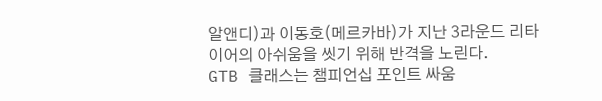알앤디)과 이동호(메르카바)가 지난 3라운드 리타이어의 아쉬움을 씻기 위해 반격을 노린다.
GTB 클래스는 챔피언십 포인트 싸움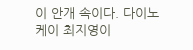이 안개 속이다. 다이노케이 최지영이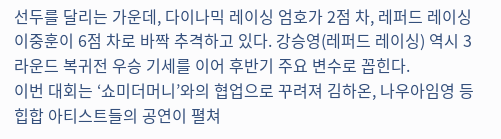선두를 달리는 가운데, 다이나믹 레이싱 엄호가 2점 차, 레퍼드 레이싱 이중훈이 6점 차로 바짝 추격하고 있다. 강승영(레퍼드 레이싱) 역시 3라운드 복귀전 우승 기세를 이어 후반기 주요 변수로 꼽힌다.
이번 대회는 ‘쇼미더머니’와의 협업으로 꾸려져 김하온, 나우아임영 등 힙합 아티스트들의 공연이 펼쳐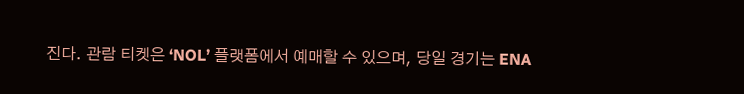진다. 관람 티켓은 ‘NOL’ 플랫폼에서 예매할 수 있으며, 당일 경기는 ENA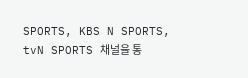SPORTS, KBS N SPORTS, tvN SPORTS 채널을 통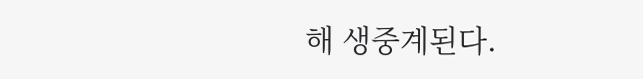해 생중계된다.